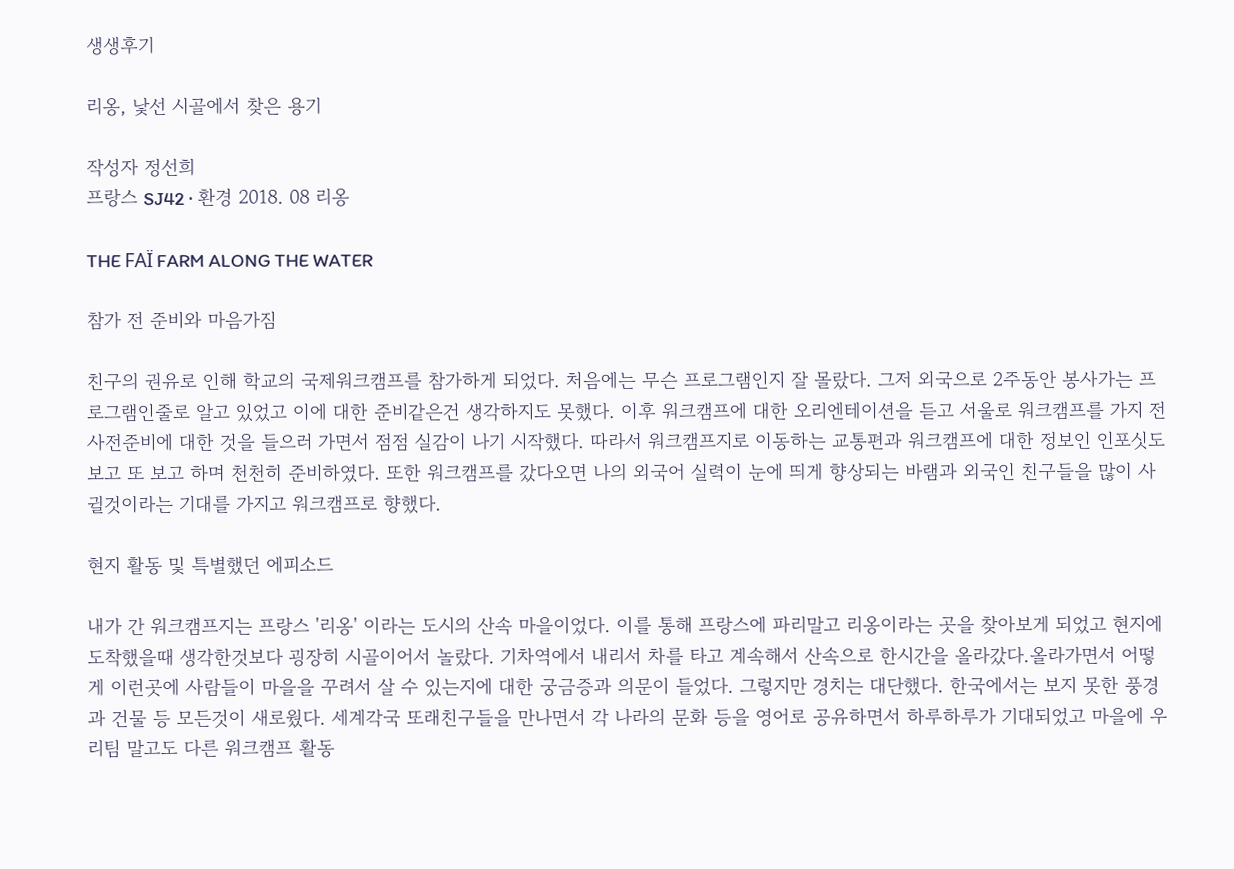생생후기

리옹, 낯선 시골에서 찾은 용기

작성자 정선희
프랑스 SJ42 · 환경 2018. 08 리옹

THE FAÏ FARM ALONG THE WATER

참가 전 준비와 마음가짐

친구의 권유로 인해 학교의 국제워크캠프를 참가하게 되었다. 처음에는 무슨 프로그램인지 잘 몰랐다. 그저 외국으로 2주동안 봉사가는 프로그램인줄로 알고 있었고 이에 대한 준비같은건 생각하지도 못했다. 이후 워크캠프에 대한 오리엔테이션을 듣고 서울로 워크캠프를 가지 전 사전준비에 대한 것을 들으러 가면서 점점 실감이 나기 시작했다. 따라서 워크캠프지로 이동하는 교통편과 워크캠프에 대한 정보인 인포싯도 보고 또 보고 하며 천천히 준비하였다. 또한 워크캠프를 갔다오면 나의 외국어 실력이 눈에 띄게 향상되는 바램과 외국인 친구들을 많이 사귈것이라는 기대를 가지고 워크캠프로 향했다.

현지 활동 및 특별했던 에피소드

내가 간 워크캠프지는 프랑스 '리옹' 이라는 도시의 산속 마을이었다. 이를 통해 프랑스에 파리말고 리옹이라는 곳을 찾아보게 되었고 현지에 도착했을때 생각한것보다 굉장히 시골이어서 놀랐다. 기차역에서 내리서 차를 타고 계속해서 산속으로 한시간을 올라갔다.올라가면서 어떻게 이런곳에 사람들이 마을을 꾸려서 살 수 있는지에 대한 궁금증과 의문이 들었다. 그렇지만 경치는 대단했다. 한국에서는 보지 못한 풍경과 건물 등 모든것이 새로웠다. 세계각국 또래친구들을 만나면서 각 나라의 문화 등을 영어로 공유하면서 하루하루가 기대되었고 마을에 우리팀 말고도 다른 워크캠프 활동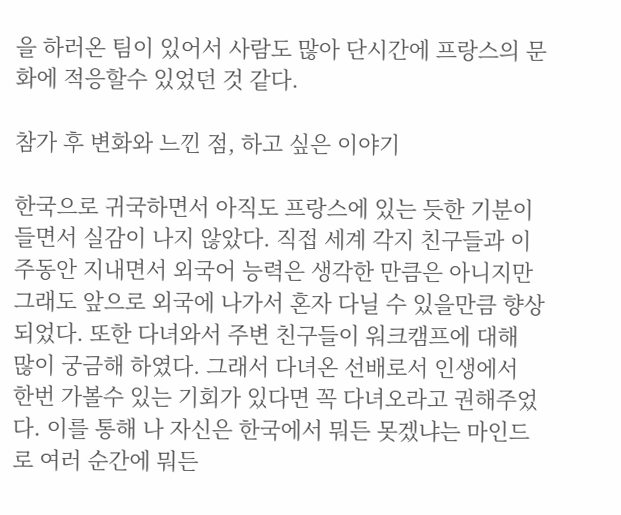을 하러온 팀이 있어서 사람도 많아 단시간에 프랑스의 문화에 적응할수 있었던 것 같다.

참가 후 변화와 느낀 점, 하고 싶은 이야기

한국으로 귀국하면서 아직도 프랑스에 있는 듯한 기분이 들면서 실감이 나지 않았다. 직접 세계 각지 친구들과 이주동안 지내면서 외국어 능력은 생각한 만큼은 아니지만 그래도 앞으로 외국에 나가서 혼자 다닐 수 있을만큼 향상되었다. 또한 다녀와서 주변 친구들이 워크캠프에 대해 많이 궁금해 하였다. 그래서 다녀온 선배로서 인생에서 한번 가볼수 있는 기회가 있다면 꼭 다녀오라고 권해주었다. 이를 통해 나 자신은 한국에서 뭐든 못겠냐는 마인드로 여러 순간에 뭐든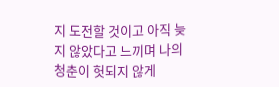지 도전할 것이고 아직 늦지 않았다고 느끼며 나의 청춘이 헛되지 않게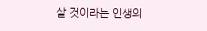살 것이라는 인생의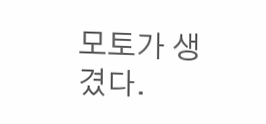모토가 생겼다.